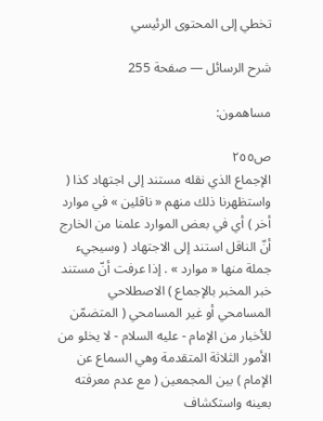تخطي إلى المحتوى الرئيسي

شرح الرسائل — صفحة 255

مساهمون:

ص٢٥٥
الإجماع الذي نقله مستند إلى اجتهاد كذا ( واستظهرنا ذلك منهم « ناقلين » في موارد أخر ) أي في بعض الموارد علمنا من الخارج أنّ الناقل استند إلى الاجتهاد ( وسيجيء جملة منها « موارد » . إذا عرفت أنّ مستند خبر المخبر بالإجماع ) الاصطلاحي المسامحي أو غير المسامحي ( المتضمّن للأخبار من الإمام - عليه السلام - لا يخلو من الأمور الثلاثة المتقدمة وهي السماع عن الإمام ) بين المجمعين ( مع عدم معرفته بعينه واستكشاف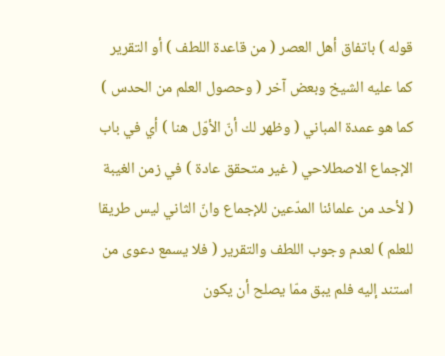قوله ) باتفاق أهل العصر ( من قاعدة اللطف ) أو التقرير كما عليه الشيخ وبعض آخر ( وحصول العلم من الحدس ) كما هو عمدة المباني ( وظهر لك أنّ الأوّل هنا ) أي في باب الإجماع الاصطلاحي ( غير متحقق عادة ) في زمن الغيبة ( لأحد من علمائنا المدّعين للإجماع وانّ الثاني ليس طريقا للعلم ) لعدم وجوب اللطف والتقرير ( فلا يسمع دعوى من استند إليه فلم يبق ممّا يصلح أن يكون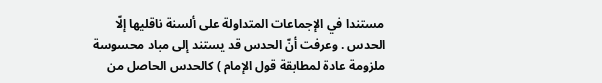مستندا في الإجماعات المتداولة على ألسنة ناقليها إلّا الحدس . وعرفت أنّ الحدس قد يستند إلى مباد محسوسة ملزومة عادة لمطابقة قول الإمام ) كالحدس الحاصل من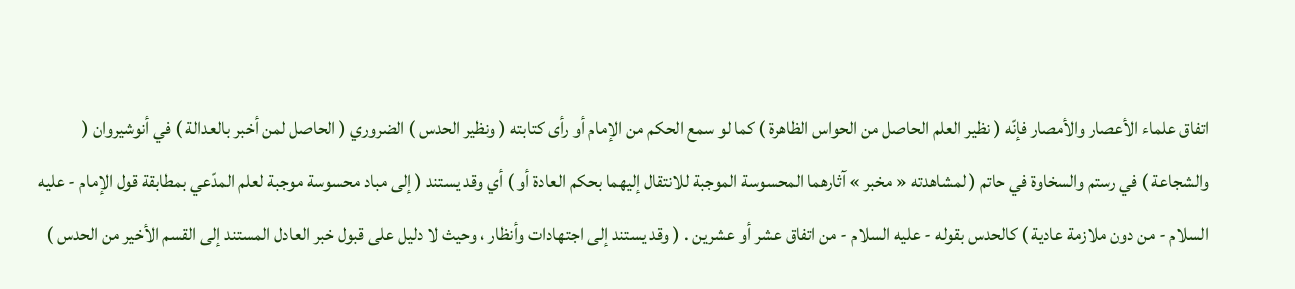اتفاق علماء الأعصار والأمصار فإنّه ( نظير العلم الحاصل من الحواس الظاهرة ) كما لو سمع الحكم من الإمام أو رأى كتابته ( ونظير الحدس ) الضروري ( الحاصل لمن أخبر بالعدالة ) في أنوشيروان ( والشجاعة ) في رستم والسخاوة في حاتم ( لمشاهدته « مخبر » آثارهما المحسوسة الموجبة للانتقال إليهما بحكم العادة أو ) أي وقد يستند ( إلى مباد محسوسة موجبة لعلم المدّعي بمطابقة قول الإمام - عليه السلام - من دون ملازمة عادية ) كالحدس بقوله - عليه السلام - من اتفاق عشر أو عشرين . ( وقد يستند إلى اجتهادات وأنظار ، وحيث لا دليل على قبول خبر العادل المستند إلى القسم الأخير من الحدس )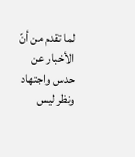لما تقدم من أنّ الأخبار عن حدس واجتهاد ونظر ليس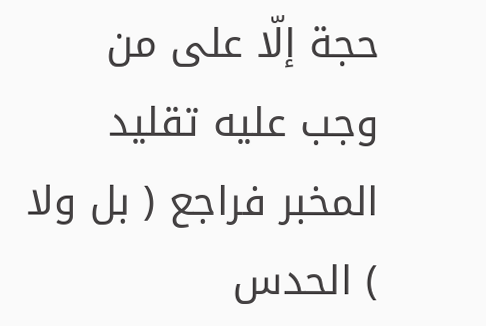حجة إلّا على من وجب عليه تقليد المخبر فراجع ( بل ولا ) الحدس